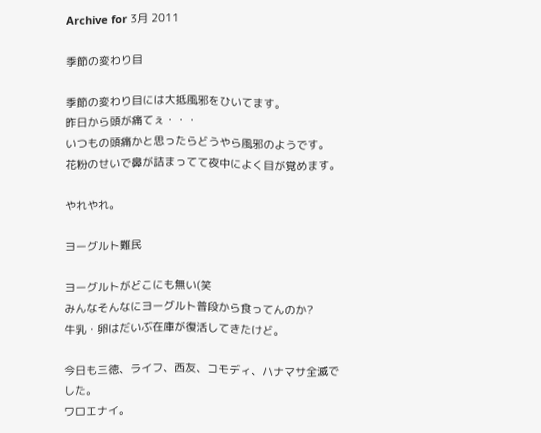Archive for 3月 2011

季節の変わり目

季節の変わり目には大抵風邪をひいてます。
昨日から頭が痛てぇ・・・
いつもの頭痛かと思ったらどうやら風邪のようです。
花粉のせいで鼻が詰まってて夜中によく目が覚めます。

やれやれ。

ヨーグルト難民

ヨーグルトがどこにも無い(笑
みんなそんなにヨーグルト普段から食ってんのか?
牛乳・卵はだいぶ在庫が復活してきたけど。

今日も三徳、ライフ、西友、コモディ、ハナマサ全滅でした。
ワロエナイ。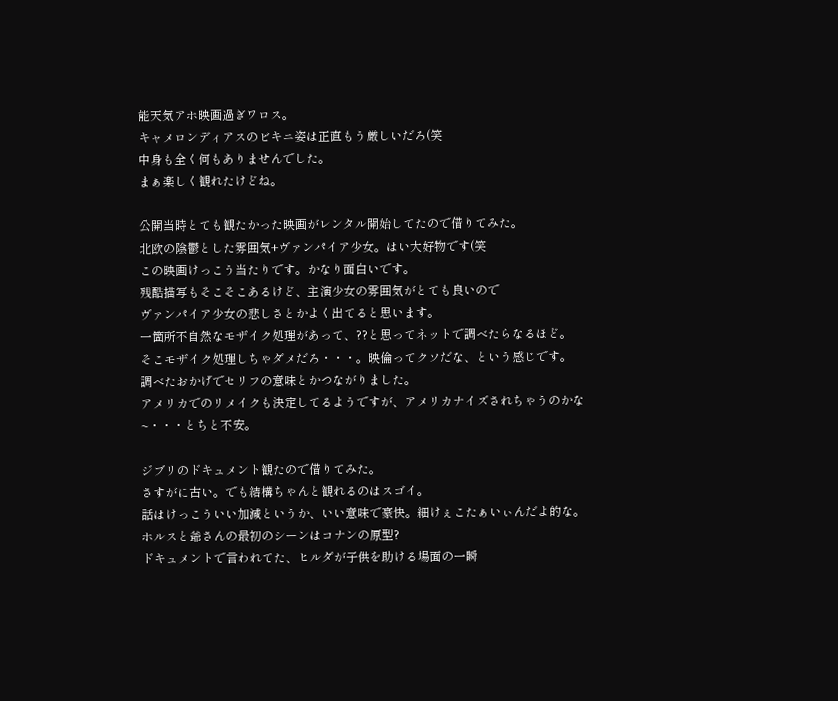能天気アホ映画過ぎワロス。
キャメロンディアスのビキニ姿は正直もう厳しいだろ(笑
中身も全く何もありませんでした。
まぁ楽しく観れたけどね。

公開当時とても観たかった映画がレンタル開始してたので借りてみた。
北欧の陰鬱とした雰囲気+ヴァンパイア少女。はい大好物です(笑
この映画けっこう当たりです。かなり面白いです。
残酷描写もそこそこあるけど、主演少女の雰囲気がとても良いので
ヴァンパイア少女の悲しさとかよく出てると思います。
一箇所不自然なモザイク処理があって、??と思ってネットで調べたらなるほど。
そこモザイク処理しちゃダメだろ・・・。映倫ってクソだな、という感じです。
調べたおかげでセリフの意味とかつながりました。
アメリカでのリメイクも決定してるようですが、アメリカナイズされちゃうのかな~・・・とちと不安。

ジブリのドキュメント観たので借りてみた。
さすがに古い。でも結構ちゃんと観れるのはスゴイ。
話はけっこういい加減というか、いい意味で豪快。細けぇこたぁいぃんだよ的な。
ホルスと爺さんの最初のシーンはコナンの原型?
ドキュメントで言われてた、ヒルダが子供を助ける場面の一瞬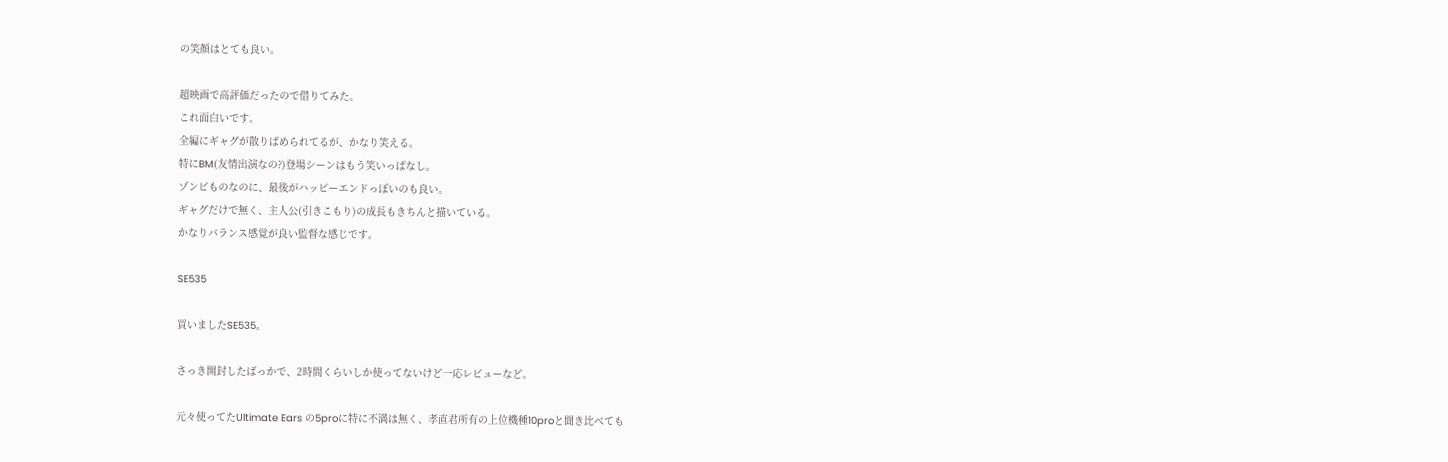の笑顔はとても良い。

超映画で高評価だったので借りてみた。
これ面白いです。
全編にギャグが散りばめられてるが、かなり笑える。
特にBM(友情出演なの?)登場シーンはもう笑いっぱなし。
ゾンビものなのに、最後がハッピーエンドっぽいのも良い。
ギャグだけで無く、主人公(引きこもり)の成長もきちんと描いている。
かなりバランス感覚が良い監督な感じです。

SE535

買いましたSE535。

さっき開封したばっかで、2時間くらいしか使ってないけど一応レビューなど。

元々使ってたUltimate Ears の5proに特に不満は無く、孝直君所有の上位機種10proと聞き比べても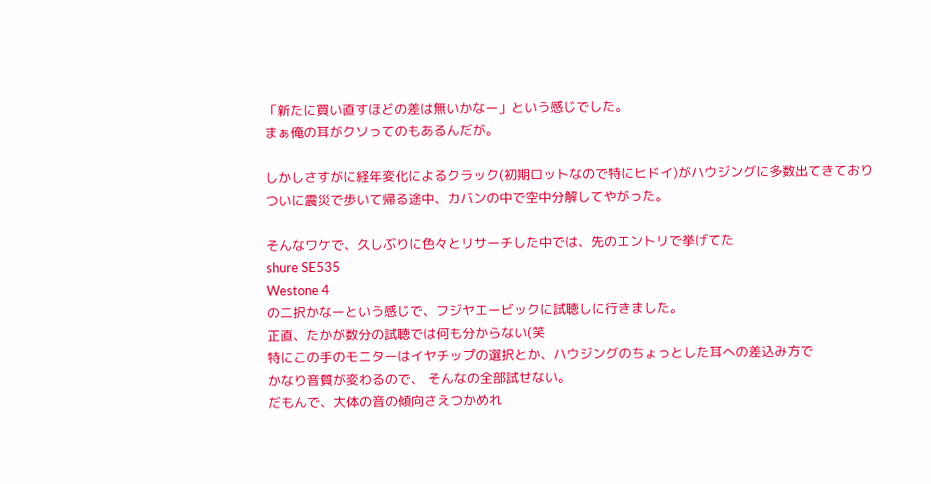「新たに買い直すほどの差は無いかなー」という感じでした。
まぁ俺の耳がクソってのもあるんだが。

しかしさすがに経年変化によるクラック(初期ロットなので特にヒドイ)がハウジングに多数出てきており
ついに震災で歩いて帰る途中、カバンの中で空中分解してやがった。

そんなワケで、久しぶりに色々とリサーチした中では、先のエントリで挙げてた
shure SE535
Westone 4
の二択かなーという感じで、フジヤエービックに試聴しに行きました。
正直、たかが数分の試聴では何も分からない(笑
特にこの手のモニターはイヤチップの選択とか、ハウジングのちょっとした耳への差込み方で
かなり音質が変わるので、 そんなの全部試せない。
だもんで、大体の音の傾向さえつかめれ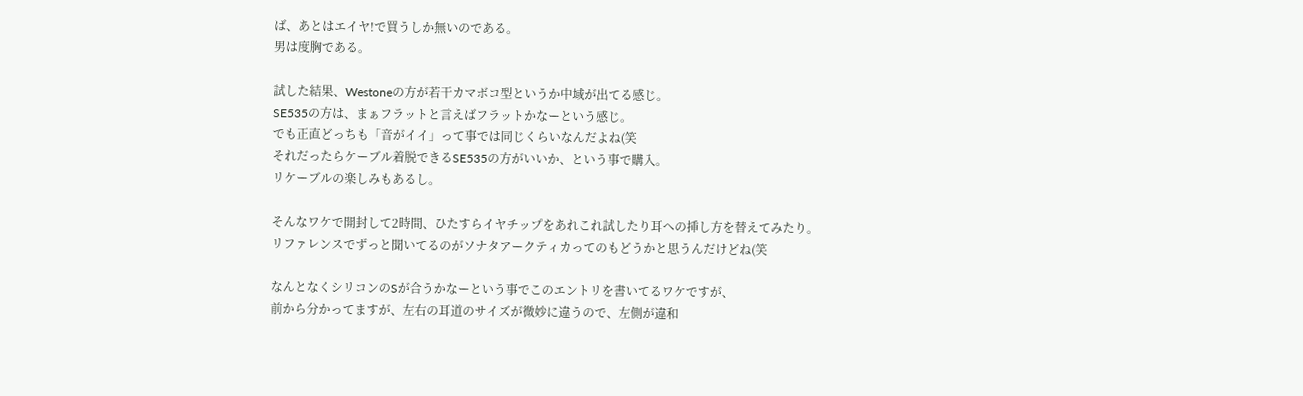ば、あとはエイヤ!で買うしか無いのである。
男は度胸である。

試した結果、Westoneの方が若干カマボコ型というか中域が出てる感じ。
SE535の方は、まぁフラットと言えばフラットかなーという感じ。
でも正直どっちも「音がイイ」って事では同じくらいなんだよね(笑
それだったらケーブル着脱できるSE535の方がいいか、という事で購入。
リケーブルの楽しみもあるし。

そんなワケで開封して2時間、ひたすらイヤチップをあれこれ試したり耳への挿し方を替えてみたり。
リファレンスでずっと聞いてるのがソナタアークティカってのもどうかと思うんだけどね(笑

なんとなくシリコンのSが合うかなーという事でこのエントリを書いてるワケですが、
前から分かってますが、左右の耳道のサイズが微妙に違うので、左側が違和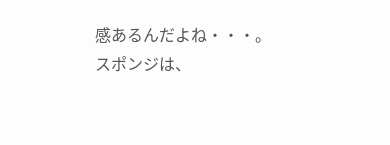感あるんだよね・・・。
スポンジは、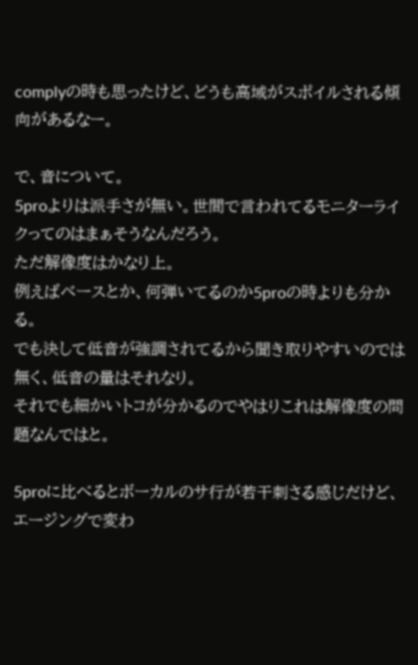complyの時も思ったけど、どうも高域がスポイルされる傾向があるなー。

で、音について。
5proよりは派手さが無い。世間で言われてるモニターライクってのはまぁそうなんだろう。
ただ解像度はかなり上。
例えばベースとか、何弾いてるのか5proの時よりも分かる。
でも決して低音が強調されてるから聞き取りやすいのでは無く、低音の量はそれなり。
それでも細かいトコが分かるのでやはりこれは解像度の問題なんではと。

5proに比べるとボーカルのサ行が若干刺さる感じだけど、エージングで変わ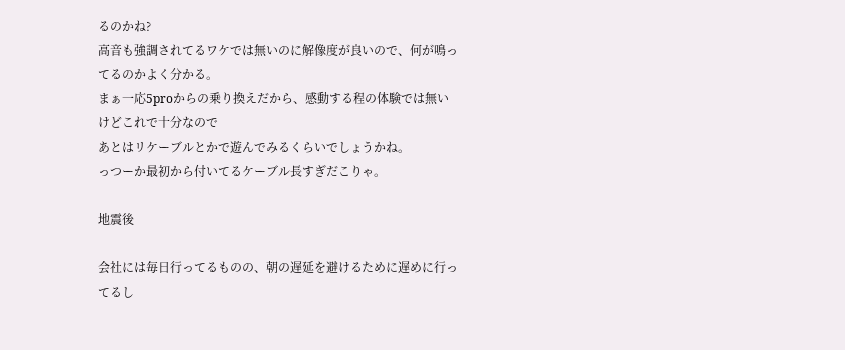るのかね?
高音も強調されてるワケでは無いのに解像度が良いので、何が鳴ってるのかよく分かる。
まぁ一応5proからの乗り換えだから、感動する程の体験では無いけどこれで十分なので
あとはリケーブルとかで遊んでみるくらいでしょうかね。
っつーか最初から付いてるケーブル長すぎだこりゃ。

地震後

会社には毎日行ってるものの、朝の遅延を避けるために遅めに行ってるし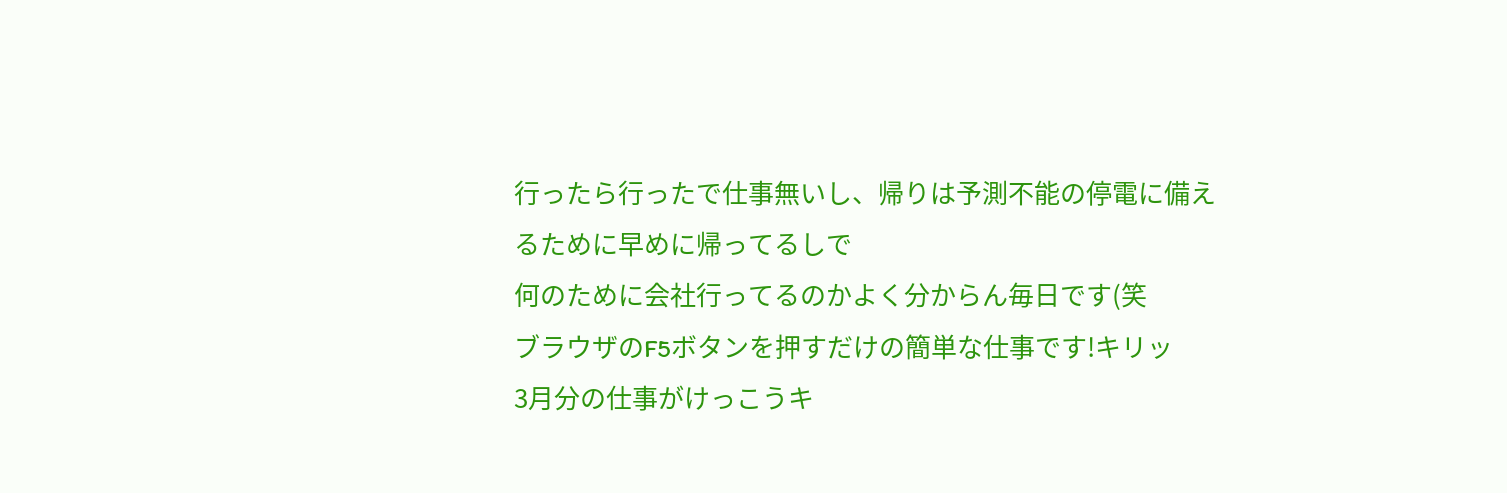行ったら行ったで仕事無いし、帰りは予測不能の停電に備えるために早めに帰ってるしで
何のために会社行ってるのかよく分からん毎日です(笑
ブラウザのF5ボタンを押すだけの簡単な仕事です!キリッ
3月分の仕事がけっこうキ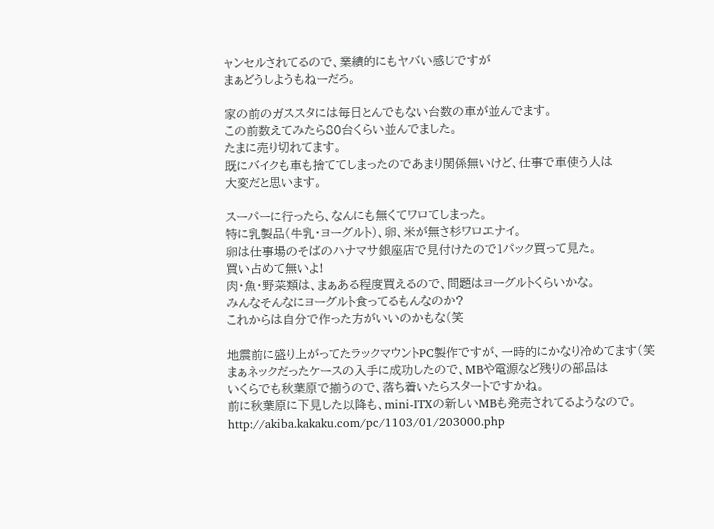ャンセルされてるので、業績的にもヤバい感じですが
まぁどうしようもねーだろ。

家の前のガススタには毎日とんでもない台数の車が並んでます。
この前数えてみたら80台くらい並んでました。
たまに売り切れてます。
既にバイクも車も捨ててしまったのであまり関係無いけど、仕事で車使う人は
大変だと思います。

スーパーに行ったら、なんにも無くてワロてしまった。
特に乳製品(牛乳・ヨーグルト)、卵、米が無さ杉ワロエナイ。
卵は仕事場のそばのハナマサ銀座店で見付けたので1パック買って見た。
買い占めて無いよ!
肉・魚・野菜類は、まぁある程度買えるので、問題はヨーグルトくらいかな。
みんなそんなにヨーグルト食ってるもんなのか?
これからは自分で作った方がいいのかもな(笑

地震前に盛り上がってたラックマウントPC製作ですが、一時的にかなり冷めてます(笑
まぁネックだったケースの入手に成功したので、MBや電源など残りの部品は
いくらでも秋葉原で揃うので、落ち着いたらスタートですかね。
前に秋葉原に下見した以降も、mini-ITXの新しいMBも発売されてるようなので。
http://akiba.kakaku.com/pc/1103/01/203000.php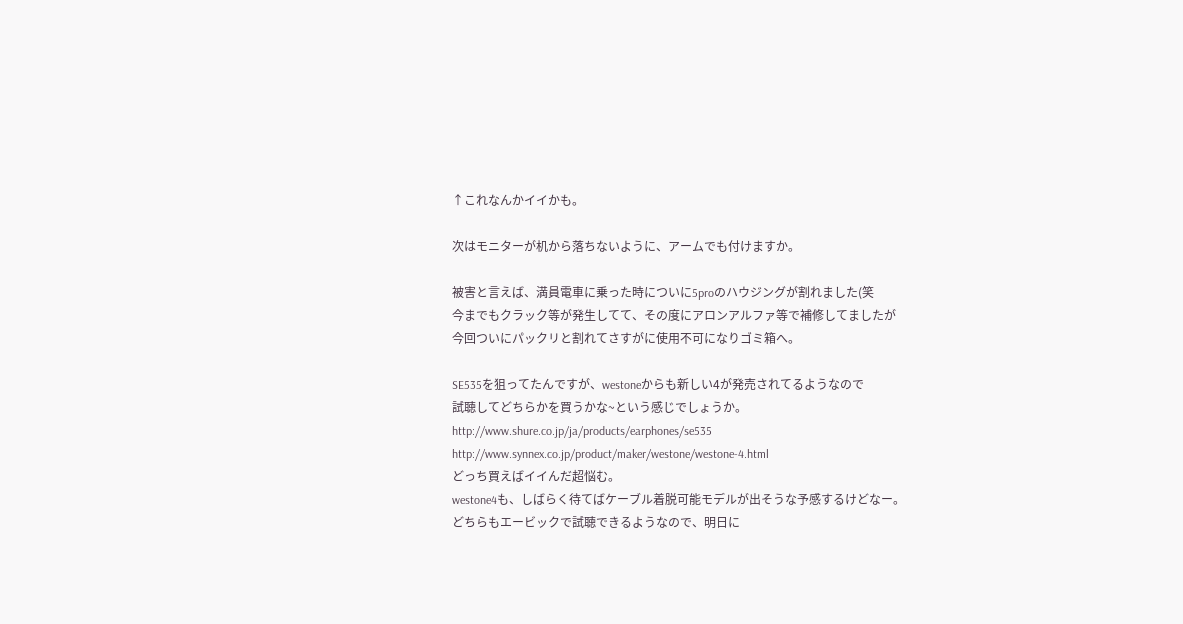↑これなんかイイかも。

次はモニターが机から落ちないように、アームでも付けますか。

被害と言えば、満員電車に乗った時についに5proのハウジングが割れました(笑
今までもクラック等が発生してて、その度にアロンアルファ等で補修してましたが
今回ついにパックリと割れてさすがに使用不可になりゴミ箱へ。

SE535を狙ってたんですが、westoneからも新しい4が発売されてるようなので
試聴してどちらかを買うかな~という感じでしょうか。
http://www.shure.co.jp/ja/products/earphones/se535
http://www.synnex.co.jp/product/maker/westone/westone-4.html
どっち買えばイイんだ超悩む。
westone4も、しばらく待てばケーブル着脱可能モデルが出そうな予感するけどなー。
どちらもエービックで試聴できるようなので、明日に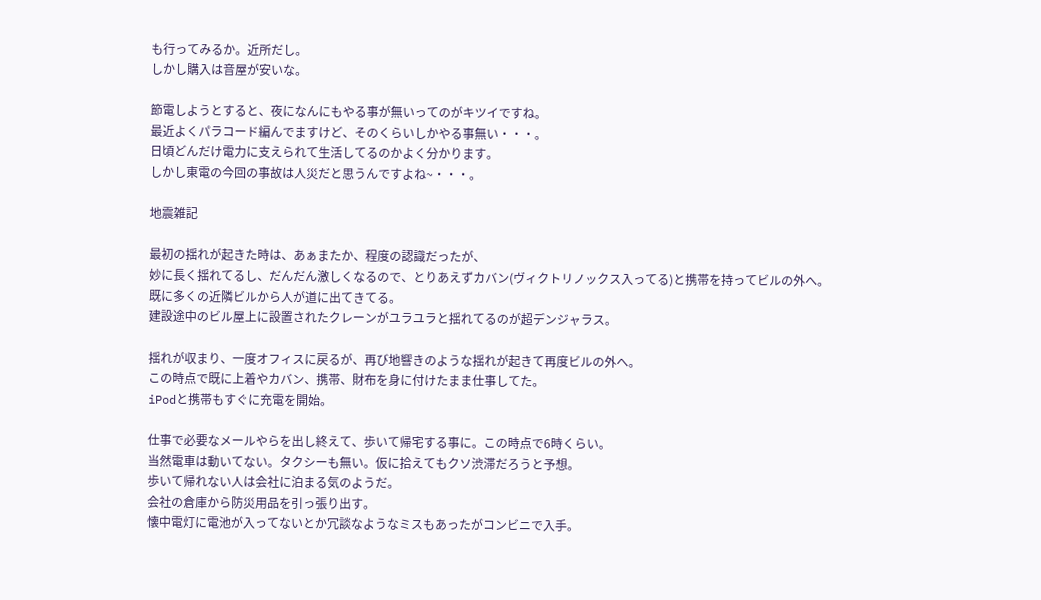も行ってみるか。近所だし。
しかし購入は音屋が安いな。

節電しようとすると、夜になんにもやる事が無いってのがキツイですね。
最近よくパラコード編んでますけど、そのくらいしかやる事無い・・・。
日頃どんだけ電力に支えられて生活してるのかよく分かります。
しかし東電の今回の事故は人災だと思うんですよね~・・・。

地震雑記

最初の揺れが起きた時は、あぁまたか、程度の認識だったが、
妙に長く揺れてるし、だんだん激しくなるので、とりあえずカバン(ヴィクトリノックス入ってる)と携帯を持ってビルの外へ。
既に多くの近隣ビルから人が道に出てきてる。
建設途中のビル屋上に設置されたクレーンがユラユラと揺れてるのが超デンジャラス。

揺れが収まり、一度オフィスに戻るが、再び地響きのような揺れが起きて再度ビルの外へ。
この時点で既に上着やカバン、携帯、財布を身に付けたまま仕事してた。
iPodと携帯もすぐに充電を開始。

仕事で必要なメールやらを出し終えて、歩いて帰宅する事に。この時点で6時くらい。
当然電車は動いてない。タクシーも無い。仮に拾えてもクソ渋滞だろうと予想。
歩いて帰れない人は会社に泊まる気のようだ。
会社の倉庫から防災用品を引っ張り出す。
懐中電灯に電池が入ってないとか冗談なようなミスもあったがコンビニで入手。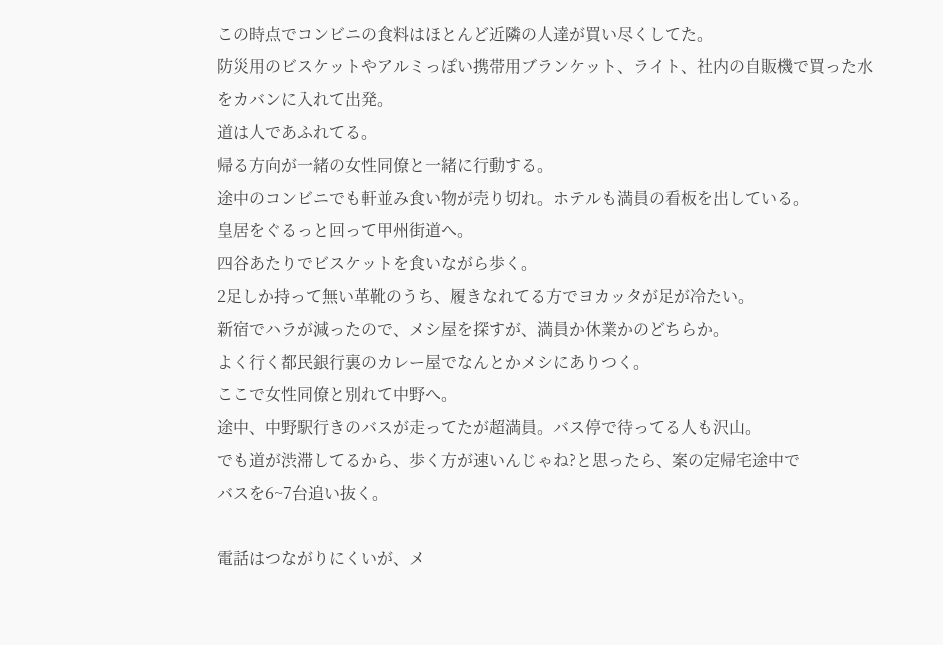この時点でコンビニの食料はほとんど近隣の人達が買い尽くしてた。
防災用のビスケットやアルミっぽい携帯用ブランケット、ライト、社内の自販機で買った水をカバンに入れて出発。
道は人であふれてる。
帰る方向が一緒の女性同僚と一緒に行動する。
途中のコンビニでも軒並み食い物が売り切れ。ホテルも満員の看板を出している。
皇居をぐるっと回って甲州街道へ。
四谷あたりでビスケットを食いながら歩く。
2足しか持って無い革靴のうち、履きなれてる方でヨカッタが足が冷たい。
新宿でハラが減ったので、メシ屋を探すが、満員か休業かのどちらか。
よく行く都民銀行裏のカレー屋でなんとかメシにありつく。
ここで女性同僚と別れて中野へ。
途中、中野駅行きのバスが走ってたが超満員。バス停で待ってる人も沢山。
でも道が渋滞してるから、歩く方が速いんじゃね?と思ったら、案の定帰宅途中で
バスを6~7台追い抜く。

電話はつながりにくいが、メ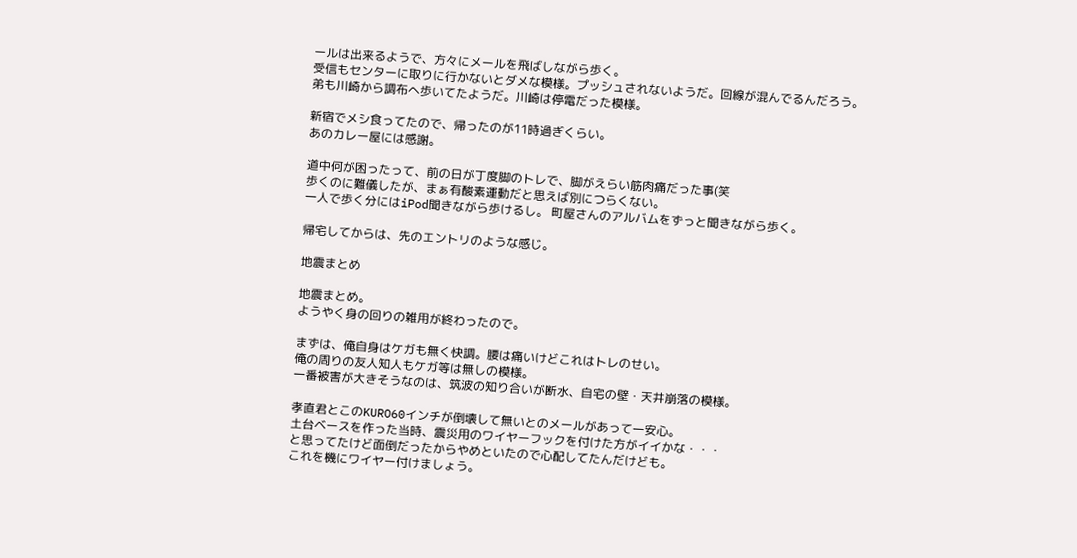ールは出来るようで、方々にメールを飛ばしながら歩く。
受信もセンターに取りに行かないとダメな模様。プッシュされないようだ。回線が混んでるんだろう。
弟も川崎から調布へ歩いてたようだ。川崎は停電だった模様。

新宿でメシ食ってたので、帰ったのが11時過ぎくらい。
あのカレー屋には感謝。

道中何が困ったって、前の日が丁度脚のトレで、脚がえらい筋肉痛だった事(笑
歩くのに難儀したが、まぁ有酸素運動だと思えば別につらくない。
一人で歩く分にはiPod聞きながら歩けるし。 町屋さんのアルバムをずっと聞きながら歩く。

帰宅してからは、先のエントリのような感じ。

地震まとめ

地震まとめ。
ようやく身の回りの雑用が終わったので。

まずは、俺自身はケガも無く快調。腰は痛いけどこれはトレのせい。
俺の周りの友人知人もケガ等は無しの模様。
一番被害が大きそうなのは、筑波の知り合いが断水、自宅の壁・天井崩落の模様。

孝直君とこのKURO60インチが倒壊して無いとのメールがあって一安心。
土台ベースを作った当時、震災用のワイヤーフックを付けた方がイイかな・・・
と思ってたけど面倒だったからやめといたので心配してたんだけども。
これを機にワイヤー付けましょう。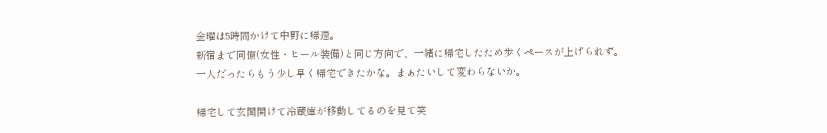金曜は5時間かけて中野に帰還。
新宿まで同僚(女性・ヒール装備)と同じ方向で、一緒に帰宅したため歩くペースが上げられず。
一人だったらもう少し早く帰宅できたかな。まぁたいして変わらないか。

帰宅して玄関開けて冷蔵庫が移動してるのを見て笑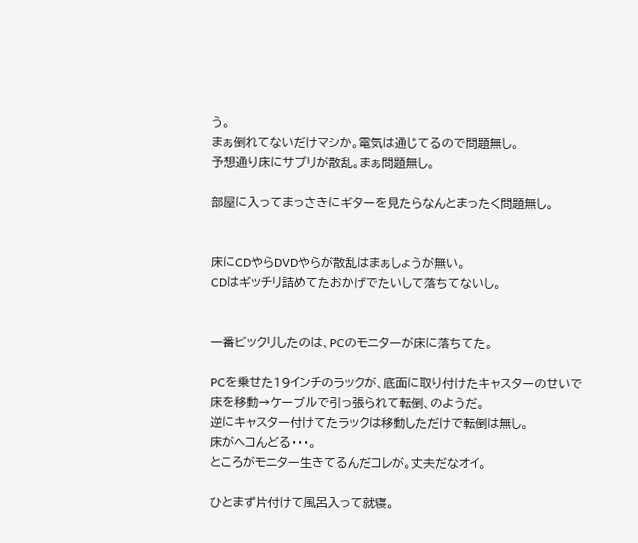う。
まぁ倒れてないだけマシか。電気は通じてるので問題無し。
予想通り床にサプリが散乱。まぁ問題無し。

部屋に入ってまっさきにギターを見たらなんとまったく問題無し。


床にCDやらDVDやらが散乱はまぁしょうが無い。
CDはギッチリ詰めてたおかげでたいして落ちてないし。


一番ビックリしたのは、PCのモニターが床に落ちてた。

PCを乗せた19インチのラックが、底面に取り付けたキャスターのせいで
床を移動→ケーブルで引っ張られて転倒、のようだ。
逆にキャスター付けてたラックは移動しただけで転倒は無し。
床がヘコんどる・・・。
ところがモニター生きてるんだコレが。丈夫だなオイ。

ひとまず片付けて風呂入って就寝。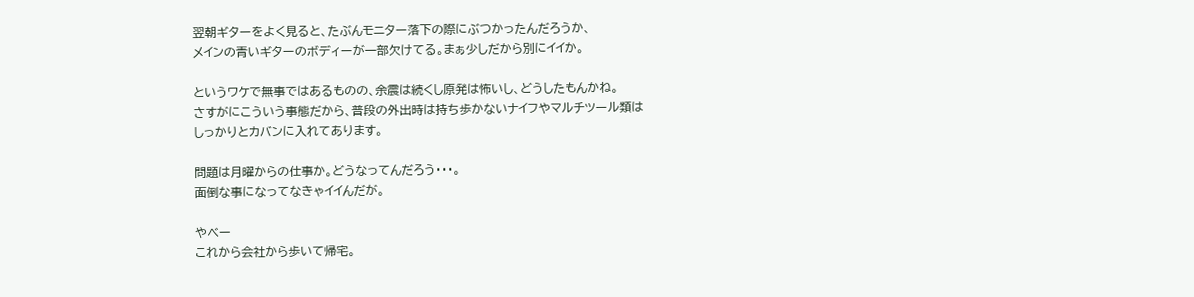翌朝ギターをよく見ると、たぶんモニター落下の際にぶつかったんだろうか、
メインの青いギターのボディーが一部欠けてる。まぁ少しだから別にイイか。

というワケで無事ではあるものの、余震は続くし原発は怖いし、どうしたもんかね。
さすがにこういう事態だから、普段の外出時は持ち歩かないナイフやマルチツール類は
しっかりとカバンに入れてあります。

問題は月曜からの仕事か。どうなってんだろう・・・。
面倒な事になってなきゃイイんだが。

やべー
これから会社から歩いて帰宅。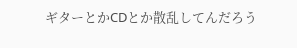ギターとかCDとか散乱してんだろう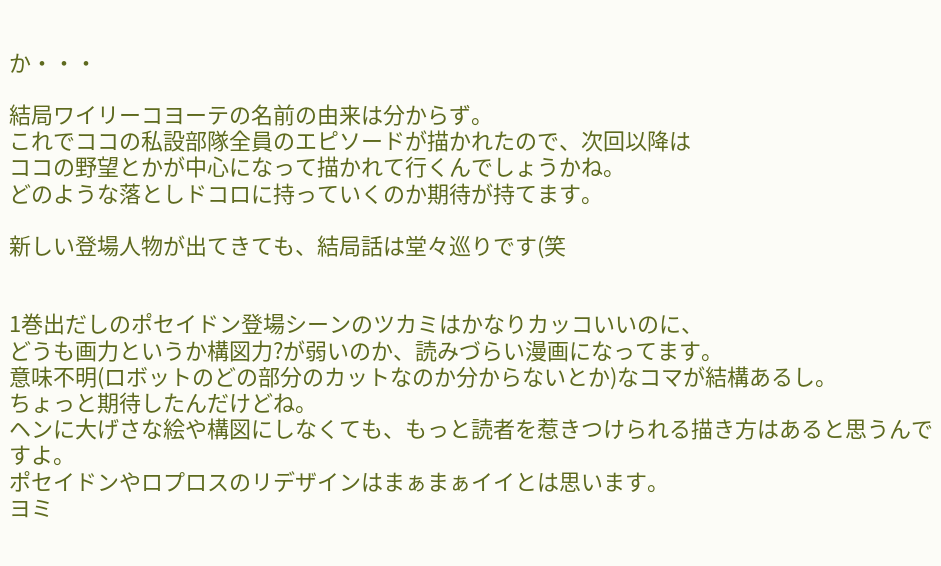か・・・

結局ワイリーコヨーテの名前の由来は分からず。
これでココの私設部隊全員のエピソードが描かれたので、次回以降は
ココの野望とかが中心になって描かれて行くんでしょうかね。
どのような落としドコロに持っていくのか期待が持てます。

新しい登場人物が出てきても、結局話は堂々巡りです(笑


1巻出だしのポセイドン登場シーンのツカミはかなりカッコいいのに、
どうも画力というか構図力?が弱いのか、読みづらい漫画になってます。
意味不明(ロボットのどの部分のカットなのか分からないとか)なコマが結構あるし。
ちょっと期待したんだけどね。
ヘンに大げさな絵や構図にしなくても、もっと読者を惹きつけられる描き方はあると思うんですよ。
ポセイドンやロプロスのリデザインはまぁまぁイイとは思います。
ヨミ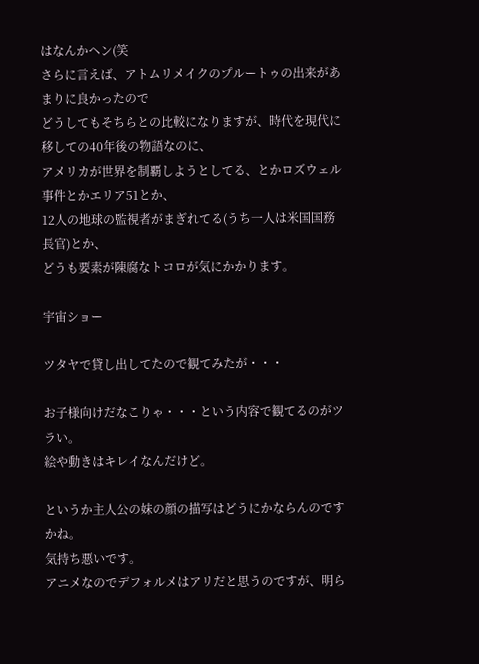はなんかヘン(笑
さらに言えば、アトムリメイクのプルートゥの出来があまりに良かったので
どうしてもそちらとの比較になりますが、時代を現代に移しての40年後の物語なのに、
アメリカが世界を制覇しようとしてる、とかロズウェル事件とかエリア51とか、
12人の地球の監視者がまぎれてる(うち一人は米国国務長官)とか、
どうも要素が陳腐なトコロが気にかかります。

宇宙ショー

ツタヤで貸し出してたので観てみたが・・・

お子様向けだなこりゃ・・・という内容で観てるのがツラい。
絵や動きはキレイなんだけど。

というか主人公の妹の顔の描写はどうにかならんのですかね。
気持ち悪いです。
アニメなのでデフォルメはアリだと思うのですが、明ら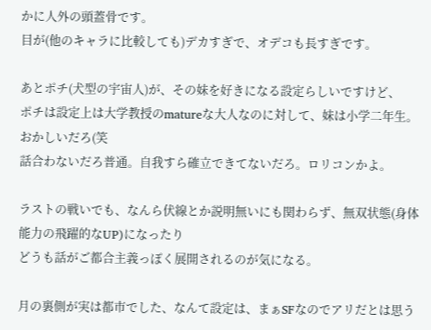かに人外の頭蓋骨です。
目が(他のキャラに比較しても)デカすぎで、オデコも長すぎです。

あとポチ(犬型の宇宙人)が、その妹を好きになる設定らしいですけど、
ポチは設定上は大学教授のmatureな大人なのに対して、妹は小学二年生。
おかしいだろ(笑
話合わないだろ普通。自我すら確立できてないだろ。ロリコンかよ。

ラストの戦いでも、なんら伏線とか説明無いにも関わらず、無双状態(身体能力の飛躍的なUP)になったり
どうも話がご都合主義っぽく展開されるのが気になる。

月の裏側が実は都市でした、なんて設定は、まぁSFなのでアリだとは思う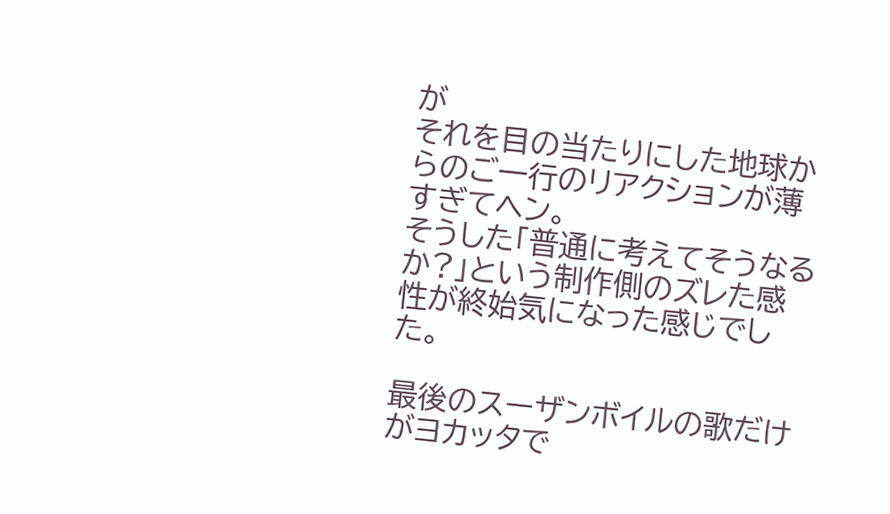が
それを目の当たりにした地球からのご一行のリアクションが薄すぎてヘン。
そうした「普通に考えてそうなるか?」という制作側のズレた感性が終始気になった感じでした。

最後のスーザンボイルの歌だけがヨカッタで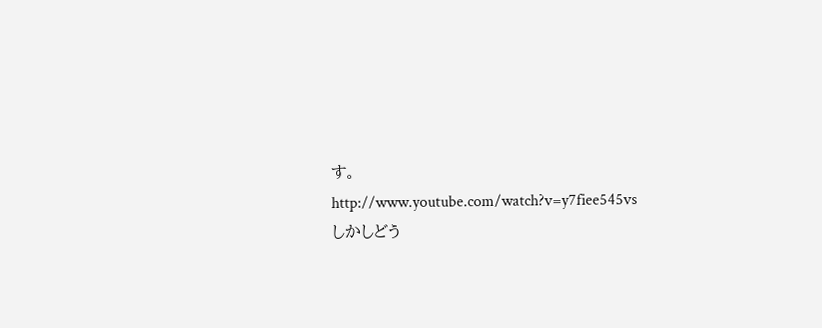す。
http://www.youtube.com/watch?v=y7fiee545vs
しかしどう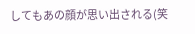してもあの顔が思い出される(笑